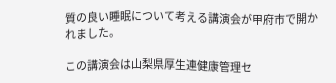質の良い睡眠について考える講演会が甲府市で開かれました。

この講演会は山梨県厚生連健康管理セ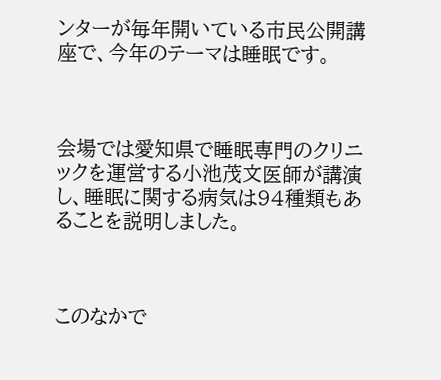ンターが毎年開いている市民公開講座で、今年のテーマは睡眠です。



会場では愛知県で睡眠専門のクリニックを運営する小池茂文医師が講演し、睡眠に関する病気は94種類もあることを説明しました。



このなかで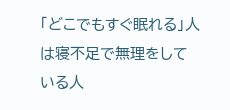「どこでもすぐ眠れる」人は寝不足で無理をしている人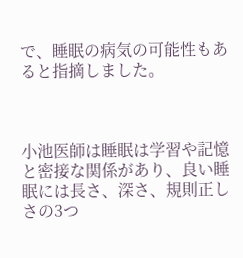で、睡眠の病気の可能性もあると指摘しました。



小池医師は睡眠は学習や記憶と密接な関係があり、良い睡眠には長さ、深さ、規則正しさの3つ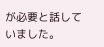が必要と話していました。